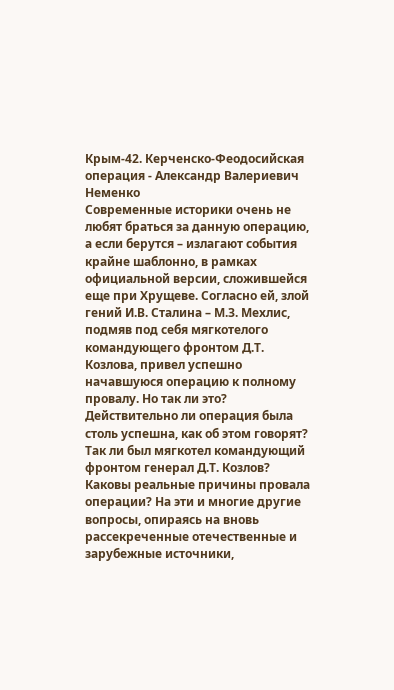Крым-42. Керченско-Феодосийская операция - Александр Валериевич Неменко
Современные историки очень не любят браться за данную операцию, а если берутся – излагают события крайне шаблонно, в рамках официальной версии, сложившейся еще при Хрущеве. Согласно ей, злой гений И.В. Сталина – М.З. Мехлис, подмяв под себя мягкотелого командующего фронтом Д.Т. Козлова, привел успешно начавшуюся операцию к полному провалу. Но так ли это? Действительно ли операция была столь успешна, как об этом говорят? Так ли был мягкотел командующий фронтом генерал Д.Т. Козлов? Каковы реальные причины провала операции? На эти и многие другие вопросы, опираясь на вновь рассекреченные отечественные и зарубежные источники,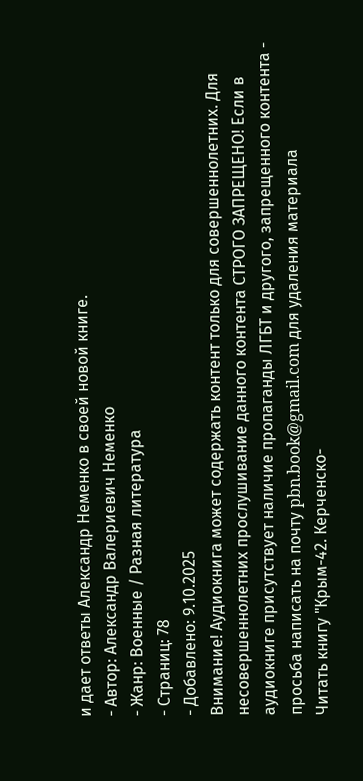и дает ответы Александр Неменко в своей новой книге.
- Автор: Александр Валериевич Неменко
- Жанр: Военные / Разная литература
- Страниц: 78
- Добавлено: 9.10.2025
Внимание! Аудиокнига может содержать контент только для совершеннолетних. Для несовершеннолетних прослушивание данного контента СТРОГО ЗАПРЕЩЕНО! Если в аудиокниге присутствует наличие пропаганды ЛГБТ и другого, запрещенного контента - просьба написать на почту pbn.book@gmail.com для удаления материала
Читать книгу "Крым-42. Керченско-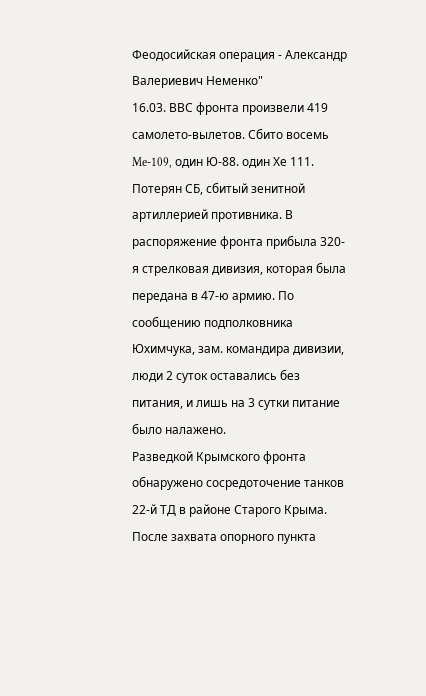Феодосийская операция - Александр Валериевич Неменко"
16.03. ВВС фронта произвели 419 самолето-вылетов. Сбито восемь Me-109, один Ю-88. один Хе 111. Потерян СБ, сбитый зенитной артиллерией противника. В распоряжение фронта прибыла 320-я стрелковая дивизия, которая была передана в 47-ю армию. По сообщению подполковника Юхимчука, зам. командира дивизии, люди 2 суток оставались без питания, и лишь на 3 сутки питание было налажено.
Разведкой Крымского фронта обнаружено сосредоточение танков 22-й ТД в районе Старого Крыма.
После захвата опорного пункта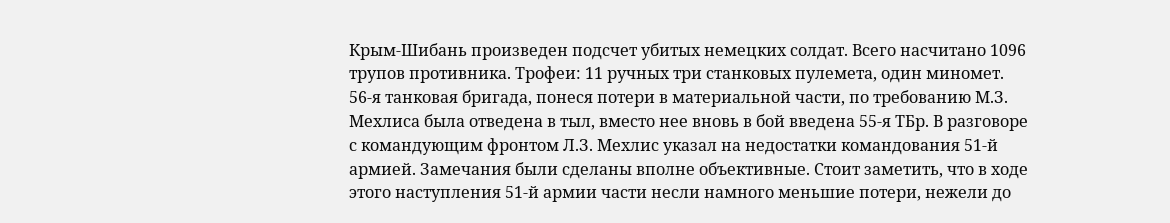Крым-Шибань произведен подсчет убитых немецких солдат. Всего насчитано 1096 трупов противника. Трофеи: 11 ручных три станковых пулемета, один миномет.
56-я танковая бригада, понеся потери в материальной части, по требованию М.З. Мехлиса была отведена в тыл, вместо нее вновь в бой введена 55-я ТБр. В разговоре с командующим фронтом Л.З. Мехлис указал на недостатки командования 51-й армией. Замечания были сделаны вполне объективные. Стоит заметить, что в ходе этого наступления 51-й армии части несли намного меньшие потери, нежели до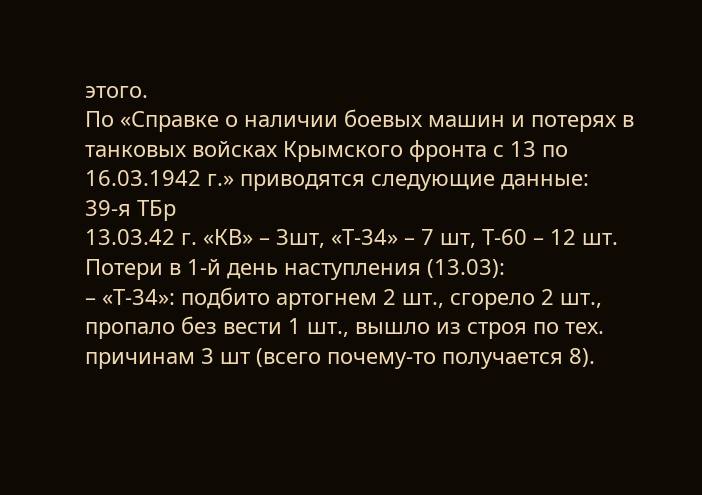этого.
По «Справке о наличии боевых машин и потерях в танковых войсках Крымского фронта с 13 по 16.03.1942 г.» приводятся следующие данные:
39-я ТБр
13.03.42 г. «КВ» – Зшт, «Т-34» – 7 шт, Т-60 – 12 шт.
Потери в 1-й день наступления (13.03):
– «Т-34»: подбито артогнем 2 шт., сгорело 2 шт., пропало без вести 1 шт., вышло из строя по тех. причинам 3 шт (всего почему-то получается 8).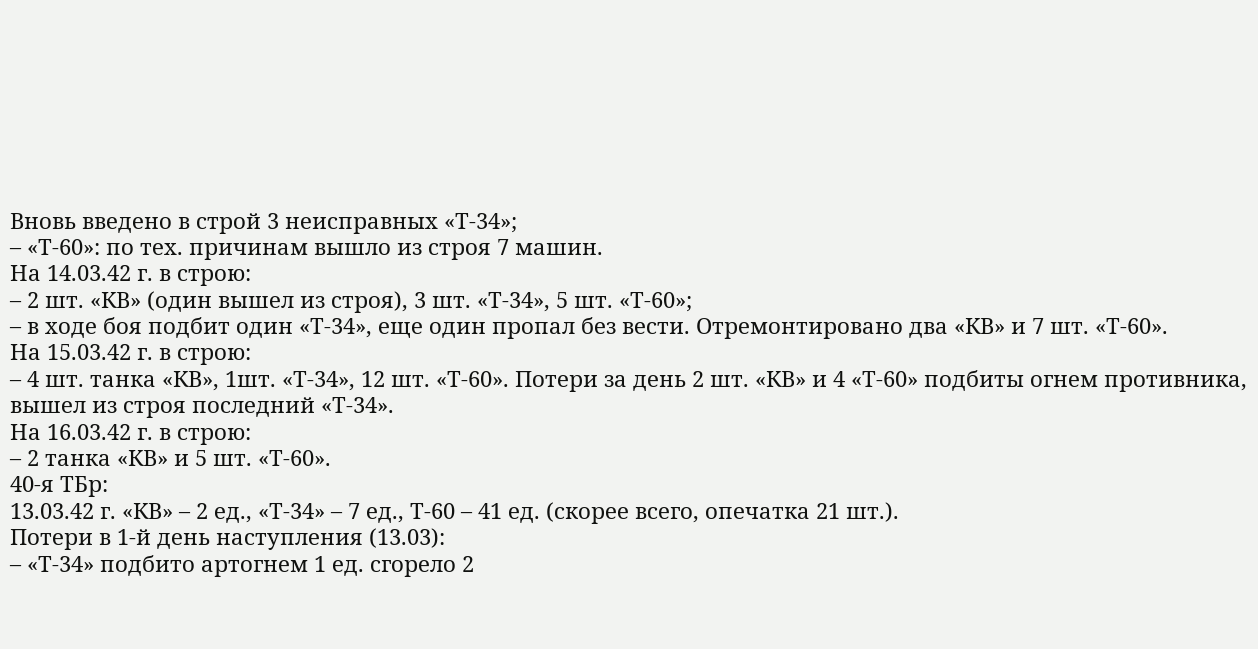Вновь введено в строй 3 неисправных «Т-34»;
– «Т-60»: по тех. причинам вышло из строя 7 машин.
На 14.03.42 г. в строю:
– 2 шт. «КВ» (один вышел из строя), 3 шт. «Т-34», 5 шт. «Т-60»;
– в ходе боя подбит один «Т-34», еще один пропал без вести. Отремонтировано два «КВ» и 7 шт. «Т-60».
На 15.03.42 г. в строю:
– 4 шт. танка «КВ», 1шт. «Т-34», 12 шт. «Т-60». Потери за день 2 шт. «КВ» и 4 «Т-60» подбиты огнем противника, вышел из строя последний «Т-34».
На 16.03.42 г. в строю:
– 2 танка «КВ» и 5 шт. «Т-60».
40-я ТБр:
13.03.42 г. «КВ» – 2 ед., «Т-34» – 7 ед., Т-60 – 41 ед. (скорее всего, опечатка 21 шт.).
Потери в 1-й день наступления (13.03):
– «Т-34» подбито артогнем 1 ед. сгорело 2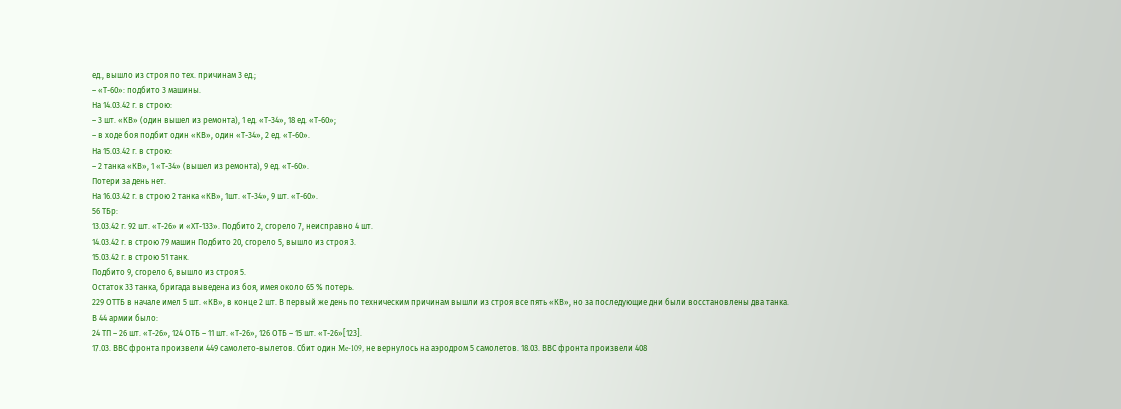ед., вышло из строя по тех. причинам 3 ед.;
– «Т-60»: подбито 3 машины.
На 14.03.42 г. в строю:
– 3 шт. «КВ» (один вышел из ремонта), 1 ед. «Т-34», 18 ед. «Т-60»;
– в ходе боя подбит один «КВ», один «Т-34», 2 ед. «Т-60».
На 15.03.42 г. в строю:
– 2 танка «КВ», 1 «Т-34» (вышел из ремонта), 9 ед. «Т-60».
Потери за день нет.
На 16.03.42 г. в строю 2 танка «КВ», 1шт. «Т-34», 9 шт. «Т-60».
56 ТБр:
13.03.42 г. 92 шт. «Т-26» и «ХТ-133». Подбито 2, сгорело 7, неисправно 4 шт.
14.03.42 г. в строю 79 машин Подбито 20, сгорело 5, вышло из строя 3.
15.03.42 г. в строю 51 танк.
Подбито 9, сгорело 6, вышло из строя 5.
Остаток 33 танка, бригада выведена из боя, имея около 65 % потерь.
229 ОТТБ в начале имел 5 шт. «КВ», в конце 2 шт. В первый же день по техническим причинам вышли из строя все пять «КВ», но за последующие дни были восстановлены два танка.
В 44 армии было:
24 ТП – 26 шт. «Т-26», 124 ОТБ – 11 шт. «Т-26», 126 ОТБ – 15 шт. «Т-26»[123].
17.03. ВВС фронта произвели 449 самолето-вылетов. Сбит один Me-109, не вернулось на аэродром 5 самолетов. 18.03. ВВС фронта произвели 408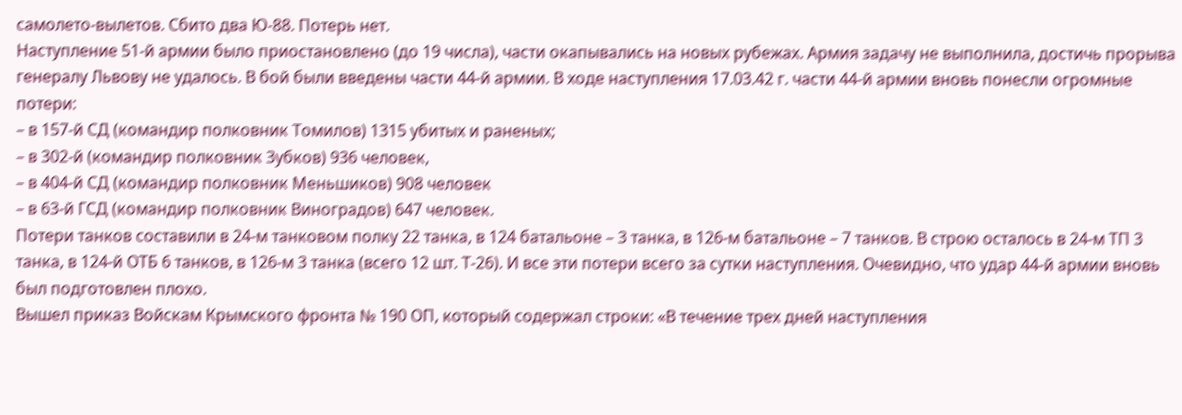самолето-вылетов. Сбито два Ю-88. Потерь нет.
Наступление 51-й армии было приостановлено (до 19 числа), части окапывались на новых рубежах. Армия задачу не выполнила, достичь прорыва генералу Львову не удалось. В бой были введены части 44-й армии. В ходе наступления 17.03.42 г. части 44-й армии вновь понесли огромные потери:
– в 157-й СД (командир полковник Томилов) 1315 убитых и раненых;
– в 302-й (командир полковник Зубков) 936 человек,
– в 404-й СД (командир полковник Меньшиков) 908 человек
– в 63-й ГСД (командир полковник Виноградов) 647 человек.
Потери танков составили в 24-м танковом полку 22 танка, в 124 батальоне – 3 танка, в 126-м батальоне – 7 танков. В строю осталось в 24-м ТП 3 танка, в 124-й ОТБ 6 танков, в 126-м 3 танка (всего 12 шт. Т-26). И все эти потери всего за сутки наступления. Очевидно, что удар 44-й армии вновь был подготовлен плохо.
Вышел приказ Войскам Крымского фронта № 190 ОП, который содержал строки: «В течение трех дней наступления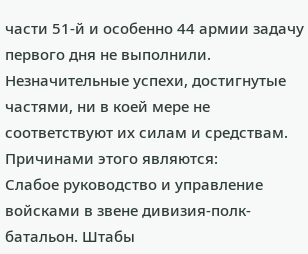части 51-й и особенно 44 армии задачу первого дня не выполнили. Незначительные успехи, достигнутые частями, ни в коей мере не соответствуют их силам и средствам.
Причинами этого являются:
Слабое руководство и управление войсками в звене дивизия-полк-батальон. Штабы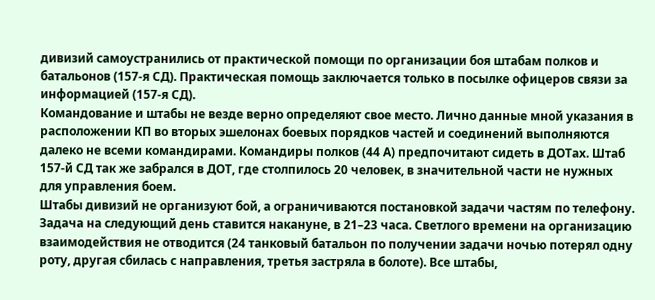дивизий самоустранились от практической помощи по организации боя штабам полков и батальонов (157-я СД). Практическая помощь заключается только в посылке офицеров связи за информацией (157-я СД).
Командование и штабы не везде верно определяют свое место. Лично данные мной указания в расположении КП во вторых эшелонах боевых порядков частей и соединений выполняются далеко не всеми командирами. Командиры полков (44 А) предпочитают сидеть в ДОТах. Штаб 157-й СД так же забрался в ДОТ, где столпилось 20 человек, в значительной части не нужных для управления боем.
Штабы дивизий не организуют бой, а ограничиваются постановкой задачи частям по телефону. Задача на следующий день ставится накануне, в 21–23 часа. Светлого времени на организацию взаимодействия не отводится (24 танковый батальон по получении задачи ночью потерял одну роту, другая сбилась с направления, третья застряла в болоте). Все штабы,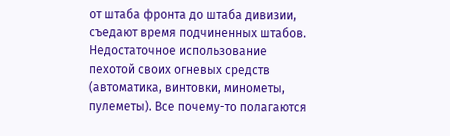от штаба фронта до штаба дивизии, съедают время подчиненных штабов.
Недостаточное использование пехотой своих огневых средств (автоматика, винтовки, минометы, пулеметы). Все почему-то полагаются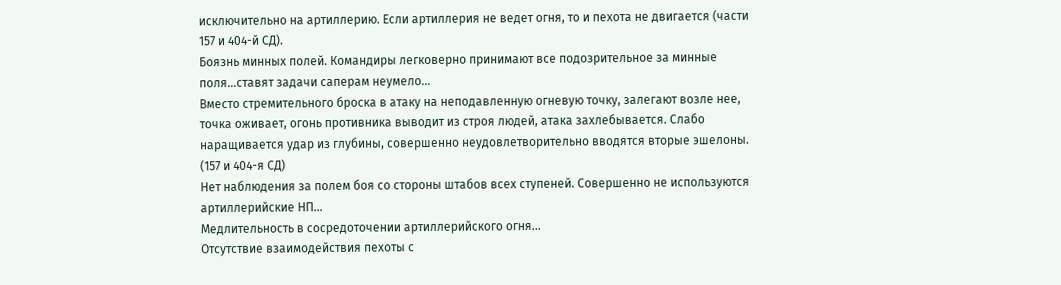исключительно на артиллерию. Если артиллерия не ведет огня, то и пехота не двигается (части 157 и 404-й СД).
Боязнь минных полей. Командиры легковерно принимают все подозрительное за минные поля…ставят задачи саперам неумело…
Вместо стремительного броска в атаку на неподавленную огневую точку, залегают возле нее, точка оживает, огонь противника выводит из строя людей, атака захлебывается. Слабо наращивается удар из глубины, совершенно неудовлетворительно вводятся вторые эшелоны. (157 и 404-я СД)
Нет наблюдения за полем боя со стороны штабов всех ступеней. Совершенно не используются артиллерийские НП…
Медлительность в сосредоточении артиллерийского огня…
Отсутствие взаимодействия пехоты с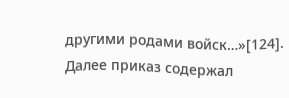другими родами войск…»[124].
Далее приказ содержал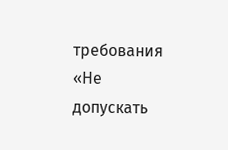требования «Не допускать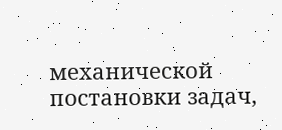механической постановки задач,